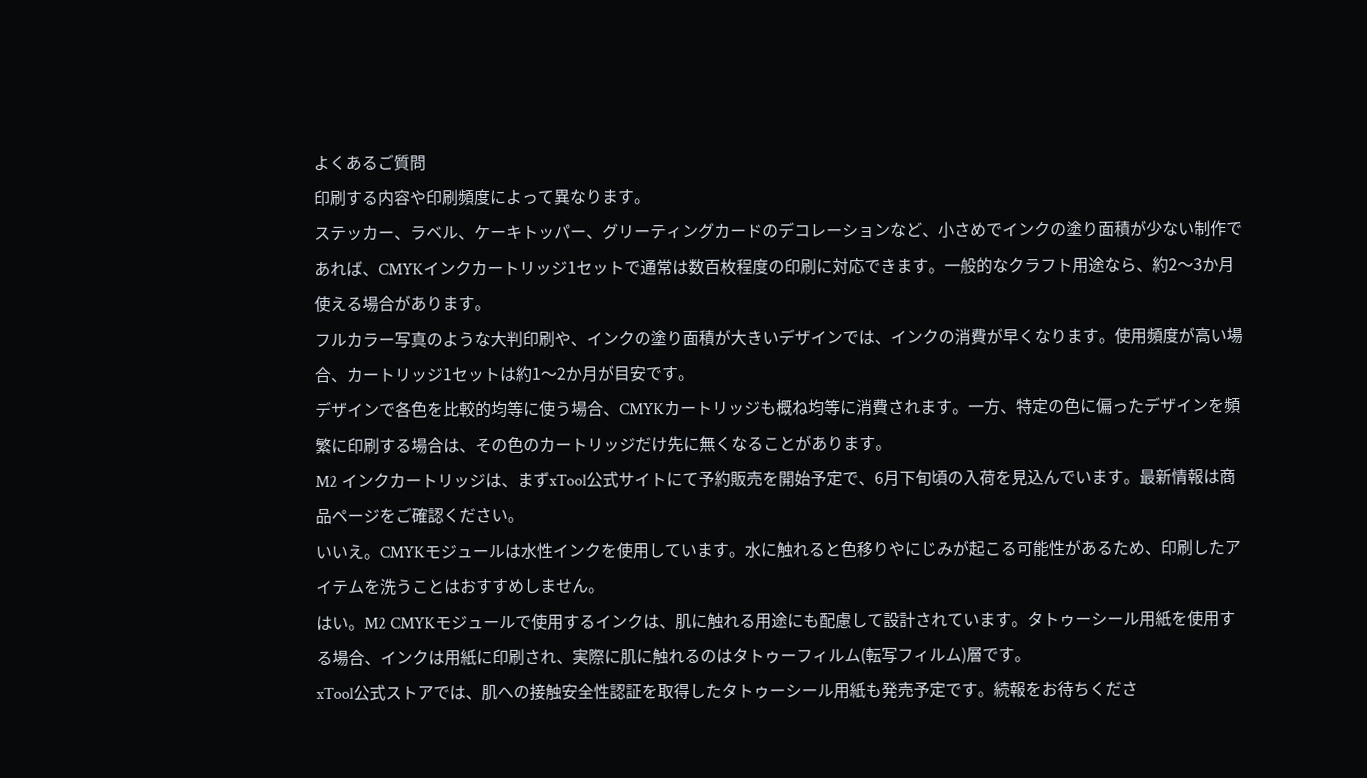よくあるご質問
印刷する内容や印刷頻度によって異なります。
ステッカー、ラベル、ケーキトッパー、グリーティングカードのデコレーションなど、小さめでインクの塗り面積が少ない制作であれば、CMYKインクカートリッジ1セットで通常は数百枚程度の印刷に対応できます。一般的なクラフト用途なら、約2〜3か月使える場合があります。
フルカラー写真のような大判印刷や、インクの塗り面積が大きいデザインでは、インクの消費が早くなります。使用頻度が高い場合、カートリッジ1セットは約1〜2か月が目安です。
デザインで各色を比較的均等に使う場合、CMYKカートリッジも概ね均等に消費されます。一方、特定の色に偏ったデザインを頻繁に印刷する場合は、その色のカートリッジだけ先に無くなることがあります。
M2 インクカートリッジは、まずxTool公式サイトにて予約販売を開始予定で、6月下旬頃の入荷を見込んでいます。最新情報は商品ページをご確認ください。
いいえ。CMYKモジュールは水性インクを使用しています。水に触れると色移りやにじみが起こる可能性があるため、印刷したアイテムを洗うことはおすすめしません。
はい。M2 CMYKモジュールで使用するインクは、肌に触れる用途にも配慮して設計されています。タトゥーシール用紙を使用する場合、インクは用紙に印刷され、実際に肌に触れるのはタトゥーフィルム(転写フィルム)層です。
xTool公式ストアでは、肌への接触安全性認証を取得したタトゥーシール用紙も発売予定です。続報をお待ちくださ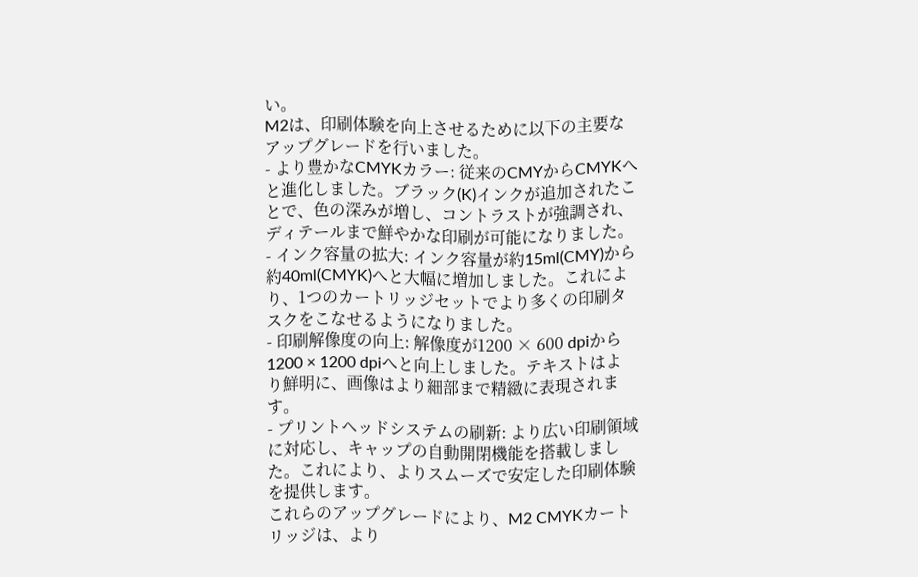い。
M2は、印刷体験を向上させるために以下の主要なアップグレードを行いました。
- より豊かなCMYKカラー: 従来のCMYからCMYKへと進化しました。ブラック(K)インクが追加されたことで、色の深みが増し、コントラストが強調され、ディテールまで鮮やかな印刷が可能になりました。
- インク容量の拡大: インク容量が約15ml(CMY)から約40ml(CMYK)へと大幅に増加しました。これにより、1つのカートリッジセットでより多くの印刷タスクをこなせるようになりました。
- 印刷解像度の向上: 解像度が1200 × 600 dpiから1200 × 1200 dpiへと向上しました。テキストはより鮮明に、画像はより細部まで精緻に表現されます。
- プリントヘッドシステムの刷新: より広い印刷領域に対応し、キャップの自動開閉機能を搭載しました。これにより、よりスムーズで安定した印刷体験を提供します。
これらのアップグレードにより、M2 CMYKカートリッジは、より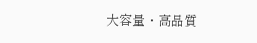大容量・高品質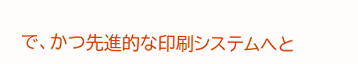で、かつ先進的な印刷システムへと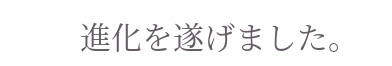進化を遂げました。